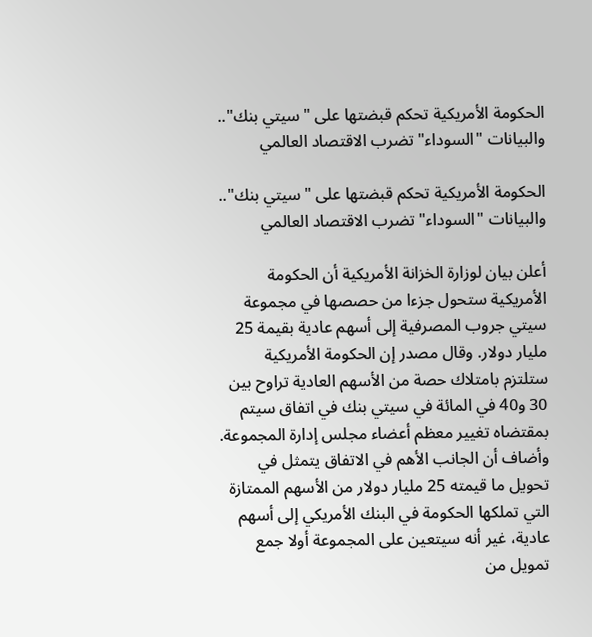الحكومة الأمريكية تحكم قبضتها على "سيتي بنك".. والبيانات "السوداء" تضرب الاقتصاد العالمي

الحكومة الأمريكية تحكم قبضتها على "سيتي بنك".. والبيانات "السوداء" تضرب الاقتصاد العالمي

أعلن بيان لوزارة الخزانة الأمريكية أن الحكومة الأمريكية ستحول جزءا من حصصها في مجموعة سيتي جروب المصرفية إلى أسهم عادية بقيمة 25 مليار دولار. وقال مصدر إن الحكومة الأمريكية ستلتزم بامتلاك حصة من الأسهم العادية تراوح بين 30 و40 في المائة في سيتي بنك في اتفاق سيتم بمقتضاه تغيير معظم أعضاء مجلس إدارة المجموعة. وأضاف أن الجانب الأهم في الاتفاق يتمثل في تحويل ما قيمته 25 مليار دولار من الأسهم الممتازة التي تملكها الحكومة في البنك الأمريكي إلى أسهم عادية، غير أنه سيتعين على المجموعة أولا جمع تمويل من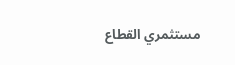مستثمري القطاع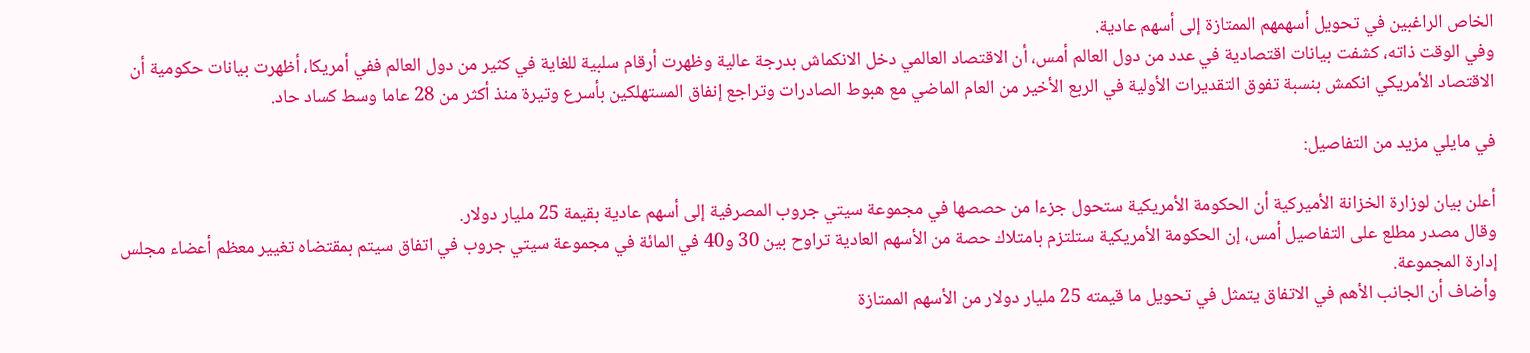الخاص الراغبين في تحويل أسهمهم الممتازة إلى أسهم عادية.
وفي الوقت ذاته، كشفت بيانات اقتصادية في عدد من دول العالم أمس، أن الاقتصاد العالمي دخل الانكماش بدرجة عالية وظهرت أرقام سلبية للغاية في كثير من دول العالم ففي أمريكا، أظهرت بيانات حكومية أن الاقتصاد الأمريكي انكمش بنسبة تفوق التقديرات الأولية في الربع الأخير من العام الماضي مع هبوط الصادرات وتراجع إنفاق المستهلكين بأسرع وتيرة منذ أكثر من 28 عاما وسط كساد حاد.

في مايلي مزيد من التفاصيل:

أعلن بيان لوزارة الخزانة الأميركية أن الحكومة الأمريكية ستحول جزءا من حصصها في مجموعة سيتي جروب المصرفية إلى أسهم عادية بقيمة 25 مليار دولار.
وقال مصدر مطلع على التفاصيل أمس، إن الحكومة الأمريكية ستلتزم بامتلاك حصة من الأسهم العادية تراوح بين 30 و40 في المائة في مجموعة سيتي جروب في اتفاق سيتم بمقتضاه تغيير معظم أعضاء مجلس إدارة المجموعة.
وأضاف أن الجانب الأهم في الاتفاق يتمثل في تحويل ما قيمته 25 مليار دولار من الأسهم الممتازة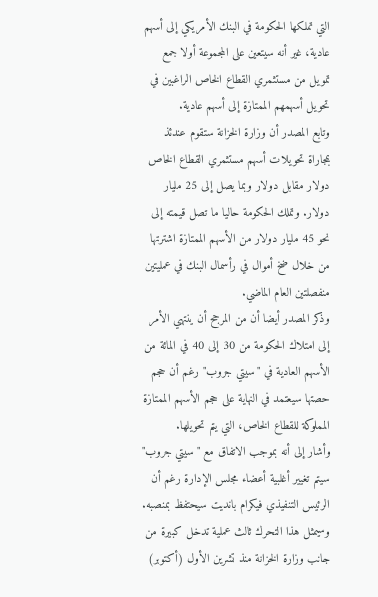التي تملكها الحكومة في البنك الأمريكي إلى أسهم عادية، غير أنه سيتعين على المجموعة أولا جمع تمويل من مستثمري القطاع الخاص الراغبين في تحويل أسهمهم الممتازة إلى أسهم عادية.
وتابع المصدر أن وزارة الخزانة ستقوم عندئذ بمجاراة تحويلات أسهم مستثمري القطاع الخاص دولار مقابل دولار وبما يصل إلى 25 مليار دولار. وتملك الحكومة حاليا ما تصل قيمته إلى نحو 45 مليار دولار من الأسهم الممتازة اشترتها من خلال ضخ أموال في رأسمال البنك في عمليتين منفصلتين العام الماضي.
وذكر المصدر أيضا أن من المرجح أن ينتهي الأمر إلى امتلاك الحكومة من 30 إلى 40 في المائة من الأسهم العادية في "سيتي جروب" رغم أن حجم حصتها سيعتمد في النهاية على حجم الأسهم الممتازة المملوكة للقطاع الخاص، التي يتم تحويلها.
وأشار إلى أنه بموجب الاتفاق مع "سيتي جروب" سيتم تغيير أغلبية أعضاء مجلس الإدارة رغم أن الرئيس التنفيذي فيكرام بانديت سيحتفظ بمنصبه. وسيمثل هذا التحرك ثالث عملية تدخل كبيرة من جانب وزارة الخزانة منذ تشرين الأول (أكتوبر)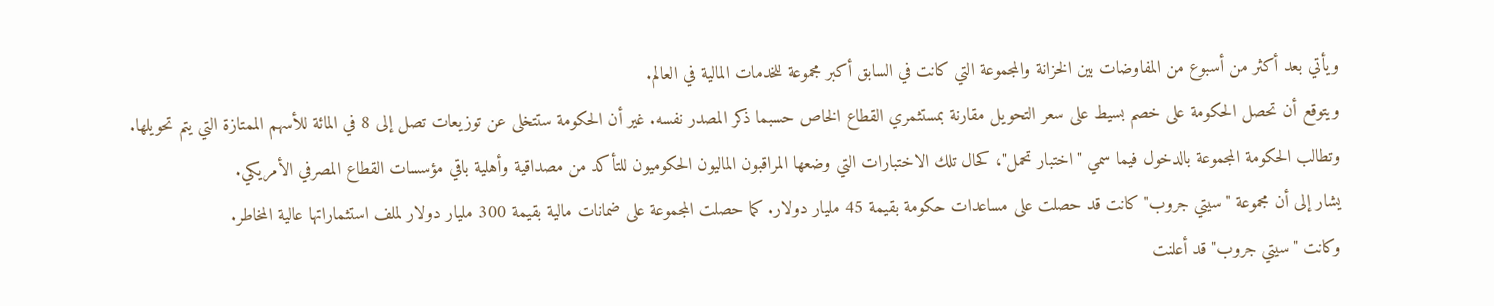ويأتي بعد أكثر من أسبوع من المفاوضات بين الخزانة والمجموعة التي كانت في السابق أكبر مجموعة للخدمات المالية في العالم.
ويتوقع أن تحصل الحكومة على خصم بسيط على سعر التحويل مقارنة بمستثمري القطاع الخاص حسبما ذكر المصدر نفسه. غير أن الحكومة ستتخلى عن توزيعات تصل إلى 8 في المائة للأسهم الممتازة التي يتم تحويلها.
وتطالب الحكومة المجموعة بالدخول فيما سمي "اختبار تحمل"، كحال تلك الاختبارات التي وضعها المراقبون الماليون الحكوميون للتأكد من مصداقية وأهلية باقي مؤسسات القطاع المصرفي الأمريكي.
يشار إلى أن مجموعة "سيتي جروب" كانت قد حصلت على مساعدات حكومة بقيمة 45 مليار دولار. كما حصلت المجموعة على ضمانات مالية بقيمة 300 مليار دولار لملف استثماراتها عالية المخاطر.
وكانت "سيتي جروب" قد أعلنت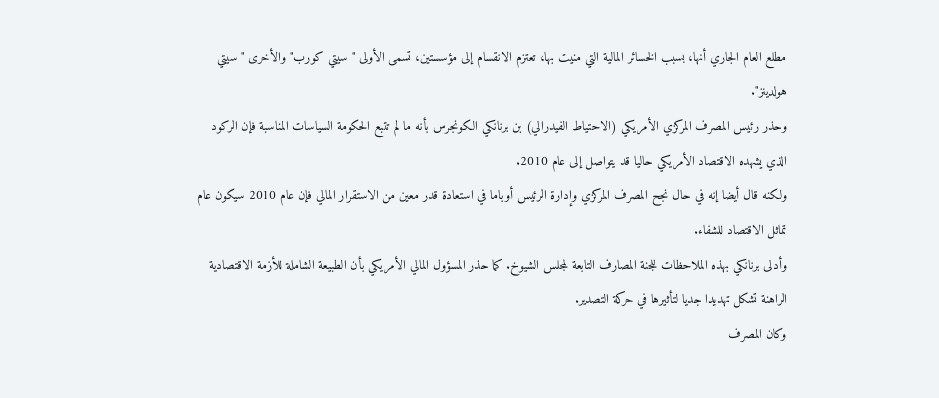مطلع العام الجاري أنها، بسبب الخسائر المالية التي منيت بها، تعتزم الانقسام إلى مؤسستين، تسمى الأولى "سيتي كورب" والأخرى "سيتي هولدينز".
وحذر رئيس المصرف المركزي الأمريكي (الاحتياط الفيدرالي) بن برنانكي الكونجرس بأنه ما لم تتبع الحكومة السياسات المناسبة فإن الركود الذي يشهده الاقتصاد الأمريكي حاليا قد يتواصل إلى عام 2010.
ولكنه قال أيضا إنه في حال نجح المصرف المركزي وإدارة الرئيس أوباما في استعادة قدر معين من الاستقرار المالي فإن عام 2010 سيكون عام تماثل الاقتصاد للشفاء.
وأدلى برنانكي بهذه الملاحظات للجنة المصارف التابعة لمجلس الشيوخ. كما حذر المسؤول المالي الأمريكي بأن الطبيعة الشاملة للأزمة الاقتصادية الراهنة تشكل تهديدا جديا لتأثيرها في حركة التصدير.
وكان المصرف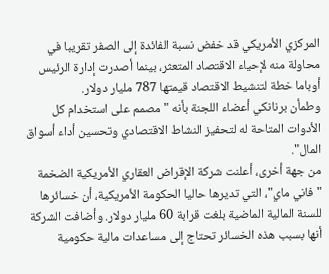المركزي الأمريكي قد خفض نسبة الفائدة إلى الصفر تقريبا في محاولة منه لإحياء الاقتصاد المتعثر، بينما أصدرت إدارة الرئيس أوباما خطة لتنشيط الاقتصاد قيمتها 787 مليار دولار.
وطمأن برنانكي أعضاء اللجنة بأنه "مصمم على استخدام كل الأدوات المتاحة له لتحفيز النشاط الاقتصادي وتحسين أداء أسواق المال".
من جهة أخرى، أعلنت شركة الإقراض العقاري الأمريكية الضخمة "فاني ماي"، التي تديرها حاليا الحكومة الأمريكية، أن خسائرها للسنة المالية الماضية بلغت قرابة 60 مليار دولار. وأضافت الشركة أنها بسبب هذه الخسائر تحتاج إلى مساعدات مالية حكومية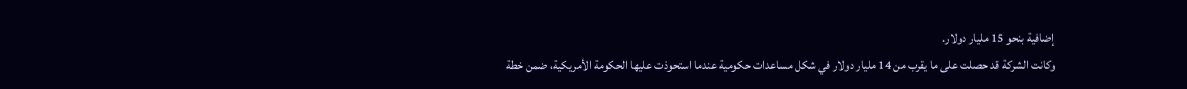إضافية بنحو 15 مليار دولار.
وكانت الشركة قد حصلت على ما يقرب من 14 مليار دولار في شكل مساعدات حكومية عندما استحوذت عليها الحكومة الأمريكية، ضمن خطة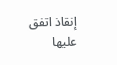إنقاذ اتفق عليها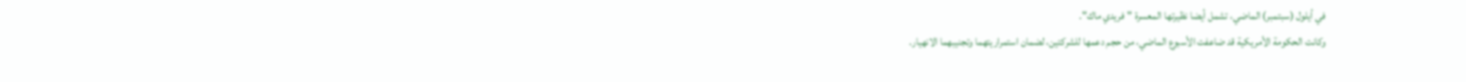في أيلول (سبتمبر) الماضي، تشمل أيضا نظيرتها المعسرة "فريدي ماك".
وكانت الحكومة الأمريكية قد ضاعفت الأسبوع الماضي، من حجم دعمها للشركتين، لضمان استمراريتهما وتجنيبهما الانهيار.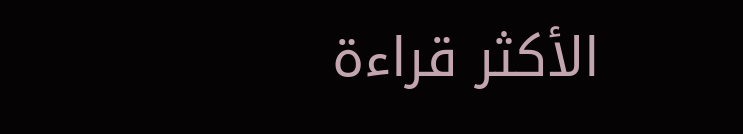الأكثر قراءة